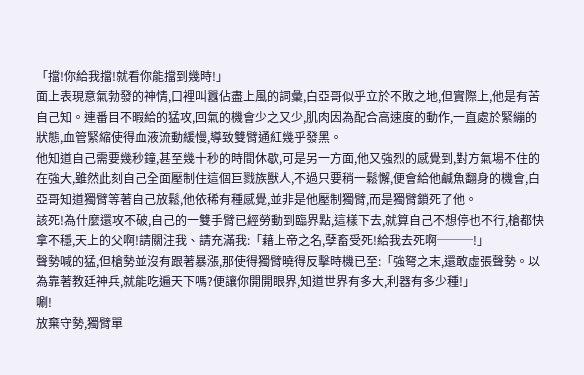「擋!你給我擋!就看你能擋到幾時!」
面上表現意氣勃發的神情,口裡叫囂佔盡上風的詞彙,白亞哥似乎立於不敗之地,但實際上,他是有苦自己知。連番目不暇給的猛攻,回氣的機會少之又少,肌肉因為配合高速度的動作,一直處於緊繃的狀態,血管緊縮使得血液流動緩慢,導致雙臂通紅幾乎發黑。
他知道自己需要幾秒鐘,甚至幾十秒的時間休歇,可是另一方面,他又強烈的感覺到,對方氣場不住的在強大,雖然此刻自己全面壓制住這個巨戮族獸人,不過只要稍一鬆懈,便會給他鹹魚翻身的機會,白亞哥知道獨臂等著自己放鬆,他依稀有種感覺,並非是他壓制獨臂,而是獨臂鎖死了他。
該死!為什麼還攻不破,自己的一雙手臂已經勞動到臨界點,這樣下去,就算自己不想停也不行,槍都快拿不穩,天上的父啊!請關注我、請充滿我:「藉上帝之名,孽畜受死!給我去死啊───!」
聲勢喊的猛,但槍勢並沒有跟著暴漲,那使得獨臂曉得反擊時機已至:「強弩之末,還敢虛張聲勢。以為靠著教廷神兵,就能吃遍天下嗎?便讓你開開眼界,知道世界有多大,利器有多少種!」
唰!
放棄守勢,獨臂單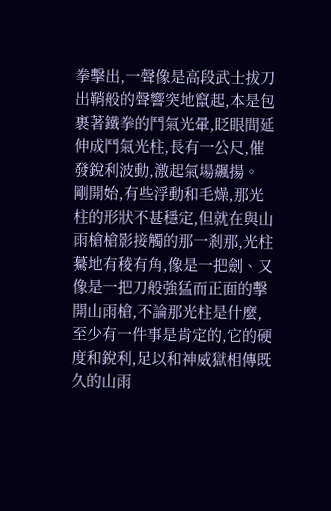拳擊出,一聲像是高段武士拔刀出鞘般的聲響突地竄起,本是包裹著鐵拳的鬥氣光暈,眨眼間延伸成鬥氣光柱,長有一公尺,催發銳利波動,激起氣場飆揚。
剛開始,有些浮動和毛燥,那光柱的形狀不甚穩定,但就在與山雨槍槍影接觸的那一剎那,光柱驀地有稜有角,像是一把劍、又像是一把刀般強猛而正面的擊開山雨槍,不論那光柱是什麼,至少有一件事是肯定的,它的硬度和銳利,足以和神威獄相傳既久的山雨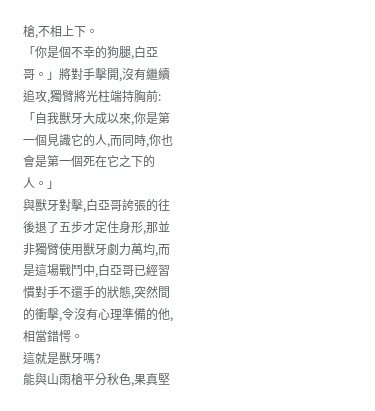槍,不相上下。
「你是個不幸的狗腿,白亞哥。」將對手擊開,沒有繼續追攻,獨臂將光柱端持胸前:「自我獸牙大成以來,你是第一個見識它的人,而同時,你也會是第一個死在它之下的人。」
與獸牙對擊,白亞哥誇張的往後退了五步才定住身形,那並非獨臂使用獸牙劇力萬均,而是這場戰鬥中,白亞哥已經習慣對手不還手的狀態,突然間的衝擊,令沒有心理準備的他,相當錯愕。
這就是獸牙嗎?
能與山雨槍平分秋色,果真堅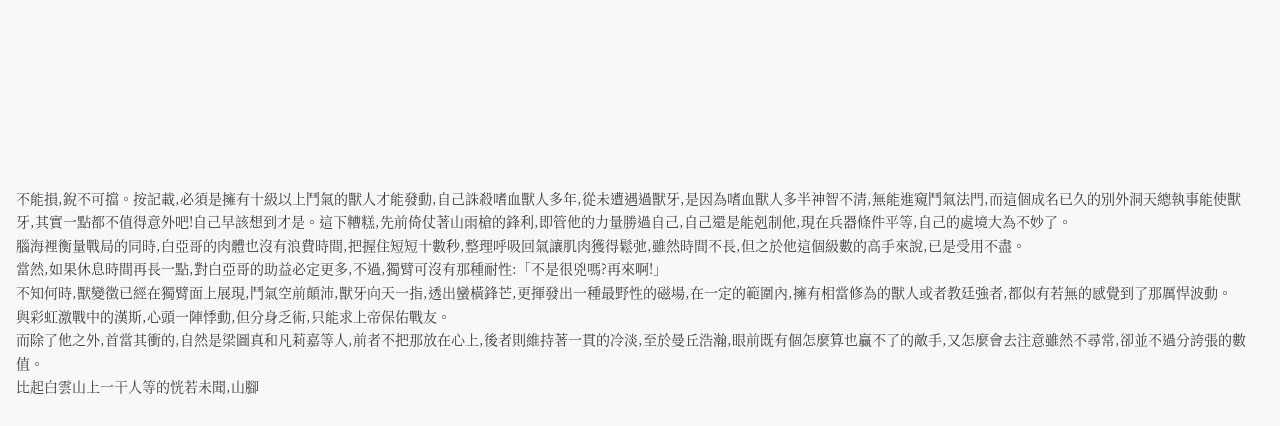不能損,銳不可擋。按記載,必須是擁有十級以上鬥氣的獸人才能發動,自己誅殺嗜血獸人多年,從未遭遇過獸牙,是因為嗜血獸人多半神智不清,無能進窺鬥氣法門,而這個成名已久的別外洞天總執事能使獸牙,其實一點都不值得意外吧!自己早該想到才是。這下糟糕,先前倚仗著山雨槍的鋒利,即管他的力量勝過自己,自己還是能剋制他,現在兵器條件平等,自己的處境大為不妙了。
腦海裡衡量戰局的同時,白亞哥的肉體也沒有浪費時間,把握住短短十數秒,整理呼吸回氣讓肌肉獲得鬆弛,雖然時間不長,但之於他這個級數的高手來說,已是受用不盡。
當然,如果休息時間再長一點,對白亞哥的助益必定更多,不過,獨臂可沒有那種耐性:「不是很兇嗎?再來啊!」
不知何時,獸變徵已經在獨臂面上展現,鬥氣空前顛沛,獸牙向天一指,透出蠻橫鋒芒,更揮發出一種最野性的磁場,在一定的範圍內,擁有相當修為的獸人或者教廷強者,都似有若無的感覺到了那厲悍波動。
與彩虹激戰中的漢斯,心頭一陣悸動,但分身乏術,只能求上帝保佑戰友。
而除了他之外,首當其衝的,自然是梁圖真和凡莉嘉等人,前者不把那放在心上,後者則維持著一貫的冷淡,至於曼丘浩瀚,眼前既有個怎麼算也贏不了的敵手,又怎麼會去注意雖然不尋常,卻並不過分誇張的數值。
比起白雲山上一干人等的恍若未聞,山腳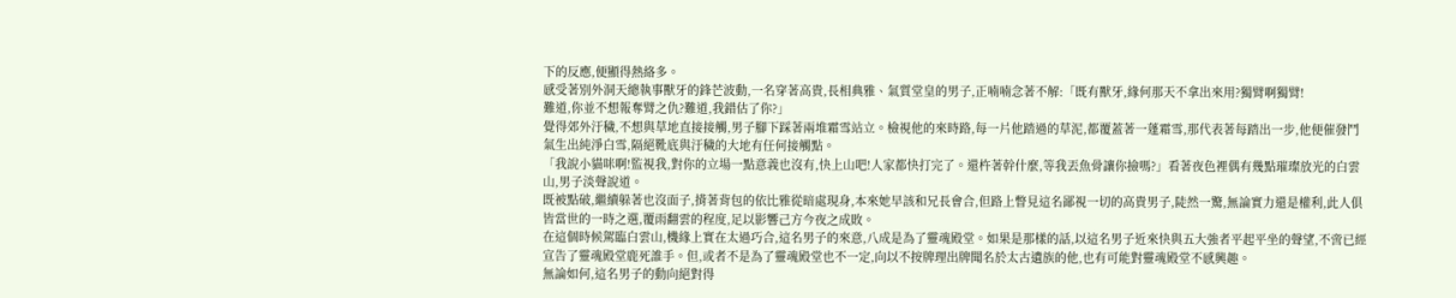下的反應,便顯得熱絡多。
感受著別外洞天總執事獸牙的鋒芒波動,一名穿著高貴,長相典雅、氣質堂皇的男子,正喃喃念著不解:「既有獸牙,緣何那天不拿出來用?獨臂啊獨臂!
難道,你並不想報奪臂之仇?難道,我錯估了你?」
覺得郊外汙穢,不想與草地直接接觸,男子腳下踩著兩堆霜雪站立。檢視他的來時路,每一片他踏過的草泥,都覆蓋著一蓬霜雪,那代表著每踏出一步,他便催發鬥氣生出純淨白雪,隔絕靴底與汙穢的大地有任何接觸點。
「我說小貓咪啊!監視我,對你的立場一點意義也沒有,快上山吧!人家都快打完了。還杵著幹什麼,等我丟魚骨讓你撿嗎?」看著夜色裡偶有幾點璀璨放光的白雲山,男子淡聲說道。
既被點破,繼續躲著也沒面子,揹著背包的依比雅從暗處現身,本來她早該和兄長會合,但路上瞥見這名鄙視一切的高貴男子,陡然一驚,無論實力還是權利,此人俱皆當世的一時之選,覆雨翻雲的程度,足以影響己方今夜之成敗。
在這個時候駕臨白雲山,機緣上實在太過巧合,這名男子的來意,八成是為了靈魂殿堂。如果是那樣的話,以這名男子近來快與五大強者平起平坐的聲望,不啻已經宣告了靈魂殿堂鹿死誰手。但,或者不是為了靈魂殿堂也不一定,向以不按牌理出牌聞名於太古遺族的他,也有可能對靈魂殿堂不感興趣。
無論如何,這名男子的動向絕對得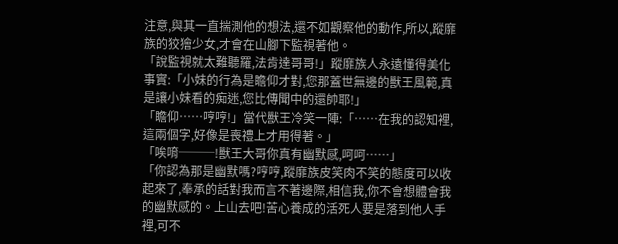注意,與其一直揣測他的想法,還不如觀察他的動作,所以,蹤靡族的狡獪少女,才會在山腳下監視著他。
「說監視就太難聽羅,法肯達哥哥!」蹤靡族人永遠懂得美化事實:「小妹的行為是瞻仰才對,您那蓋世無邊的獸王風範,真是讓小妹看的痴迷,您比傳聞中的還帥耶!」
「瞻仰……哼哼!」當代獸王冷笑一陣:「……在我的認知裡,這兩個字,好像是喪禮上才用得著。」
「唉唷───!獸王大哥你真有幽默感,呵呵……」
「你認為那是幽默嗎?哼哼,蹤靡族皮笑肉不笑的態度可以收起來了,奉承的話對我而言不著邊際,相信我,你不會想體會我的幽默感的。上山去吧!苦心養成的活死人要是落到他人手裡,可不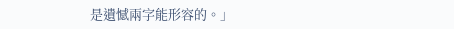是遺憾兩字能形容的。」